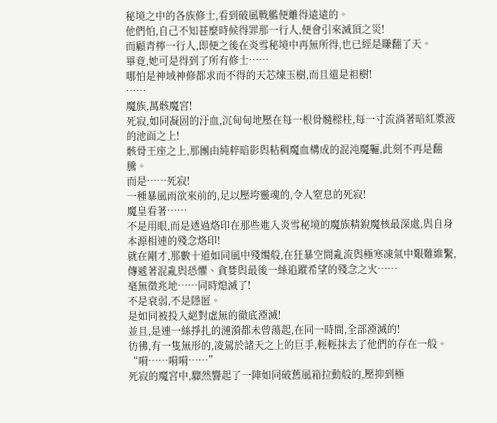秘境之中的各族修士,看到破風戰艦便離得遠遠的。
他們怕,自己不知甚麼時候得罪那一行人,便會引來滅頂之災!
而顧青檸一行人,即便之後在炎雪秘境中再無所得,也已經是賺翻了天。
畢竟,她可是得到了所有修士……
哪怕是神域神修都求而不得的天芯煉玉樹,而且還是祖樹!
……
魔族,萬骸魔宮!
死寂,如同凝固的汙血,沉甸甸地壓在每一根骨髓樑柱,每一寸流淌著暗紅漿液的池面之上!
骸骨王座之上,那團由純粹暗影與粘稠魔血構成的混沌魔軀,此刻不再是翻騰。
而是……死寂!
一種暴風雨欲來前的,足以壓垮靈魂的,令人窒息的死寂!
魔皇看著……
不是用眼,而是透過烙印在那些進入炎雪秘境的魔族精銳魔核最深處,與自身本源相連的殘念烙印!
就在剛才,那數十道如同風中殘燭般,在狂暴空間亂流與極寒凍氣中艱難維繫,傳遞著混亂與恐懼、貪婪與最後一絲追蹤希望的殘念之火……
毫無徵兆地……同時熄滅了!
不是衰弱,不是隱匿。
是如同被投入絕對虛無的徹底湮滅!
並且,是連一絲掙扎的漣漪都未曾蕩起,在同一時間,全部湮滅的!
彷彿,有一隻無形的,凌駕於諸天之上的巨手,輕輕抹去了他們的存在一般。
“嗬……嗬嗬……”
死寂的魔宮中,驟然響起了一陣如同破舊風箱拉動般的,壓抑到極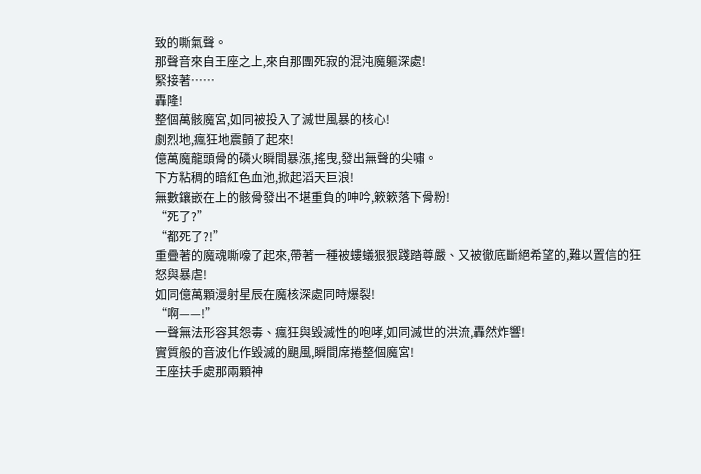致的嘶氣聲。
那聲音來自王座之上,來自那團死寂的混沌魔軀深處!
緊接著……
轟隆!
整個萬骸魔宮,如同被投入了滅世風暴的核心!
劇烈地,瘋狂地震顫了起來!
億萬魔龍頭骨的磷火瞬間暴漲,搖曳,發出無聲的尖嘯。
下方粘稠的暗紅色血池,掀起滔天巨浪!
無數鑲嵌在上的骸骨發出不堪重負的呻吟,簌簌落下骨粉!
“死了?”
“都死了?!”
重疊著的魔魂嘶嚎了起來,帶著一種被螻蟻狠狠踐踏尊嚴、又被徹底斷絕希望的,難以置信的狂怒與暴虐!
如同億萬顆漫射星辰在魔核深處同時爆裂!
“啊——!”
一聲無法形容其怨毒、瘋狂與毀滅性的咆哮,如同滅世的洪流,轟然炸響!
實質般的音波化作毀滅的颶風,瞬間席捲整個魔宮!
王座扶手處那兩顆神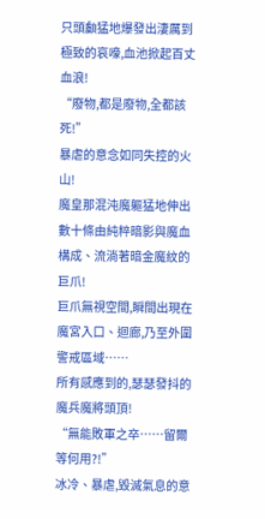只頭顱猛地爆發出淒厲到極致的哀嚎,血池掀起百丈血浪!
“廢物,都是廢物,全都該死!”
暴虐的意念如同失控的火山!
魔皇那混沌魔軀猛地伸出數十條由純粹暗影與魔血構成、流淌著暗金魔紋的巨爪!
巨爪無視空間,瞬間出現在魔宮入口、迴廊,乃至外圍警戒區域……
所有感應到的,瑟瑟發抖的魔兵魔將頭頂!
“無能敗軍之卒……留爾等何用?!”
冰冷、暴虐,毀滅氣息的意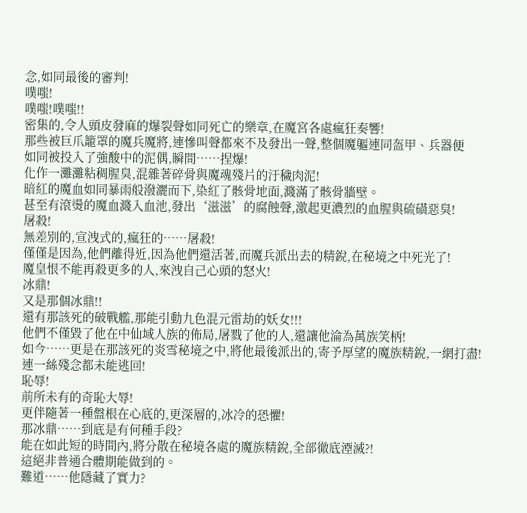念,如同最後的審判!
噗嗤!
噗嗤!噗嗤!!
密集的,令人頭皮發麻的爆裂聲如同死亡的樂章,在魔宮各處瘋狂奏響!
那些被巨爪籠罩的魔兵魔將,連慘叫聲都來不及發出一聲,整個魔軀連同盔甲、兵器便
如同被投入了強酸中的泥偶,瞬間……捏爆!
化作一灘灘粘稠腥臭,混雜著碎骨與魔魂殘片的汙穢肉泥!
暗紅的魔血如同暴雨般潑灑而下,染紅了骸骨地面,濺滿了骸骨牆壁。
甚至有滾燙的魔血濺入血池,發出‘滋滋’的腐蝕聲,激起更濃烈的血腥與硫磺惡臭!
屠殺!
無差別的,宣洩式的,瘋狂的……屠殺!
僅僅是因為,他們離得近,因為他們還活著,而魔兵派出去的精銳,在秘境之中死光了!
魔皇恨不能再殺更多的人,來洩自己心頭的怒火!
冰鼎!
又是那個冰鼎!!
還有那該死的破戰艦,那能引動九色混元雷劫的妖女!!!
他們不僅毀了他在中仙域人族的佈局,屠戮了他的人,還讓他淪為萬族笑柄!
如今……更是在那該死的炎雪秘境之中,將他最後派出的,寄予厚望的魔族精銳,一網打盡!
連一絲殘念都未能逃回!
恥辱!
前所未有的奇恥大辱!
更伴隨著一種盤根在心底的,更深層的,冰冷的恐懼!
那冰鼎……到底是有何種手段?
能在如此短的時間內,將分散在秘境各處的魔族精銳,全部徹底湮滅?!
這絕非普通合體期能做到的。
難道……他隱藏了實力?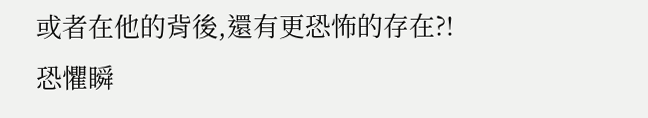或者在他的背後,還有更恐怖的存在?!
恐懼瞬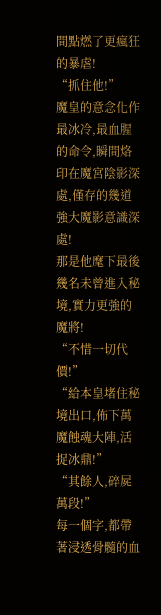間點燃了更瘋狂的暴虐!
“抓住他!”
魔皇的意念化作最冰冷,最血腥的命令,瞬間烙印在魔宮陰影深處,僅存的幾道強大魔影意識深處!
那是他麾下最後幾名未曾進入秘境,實力更強的魔將!
“不惜一切代價!”
“給本皇堵住秘境出口,佈下萬魔蝕魂大陣,活捉冰鼎!”
“其餘人,碎屍萬段!”
每一個字,都帶著浸透骨髓的血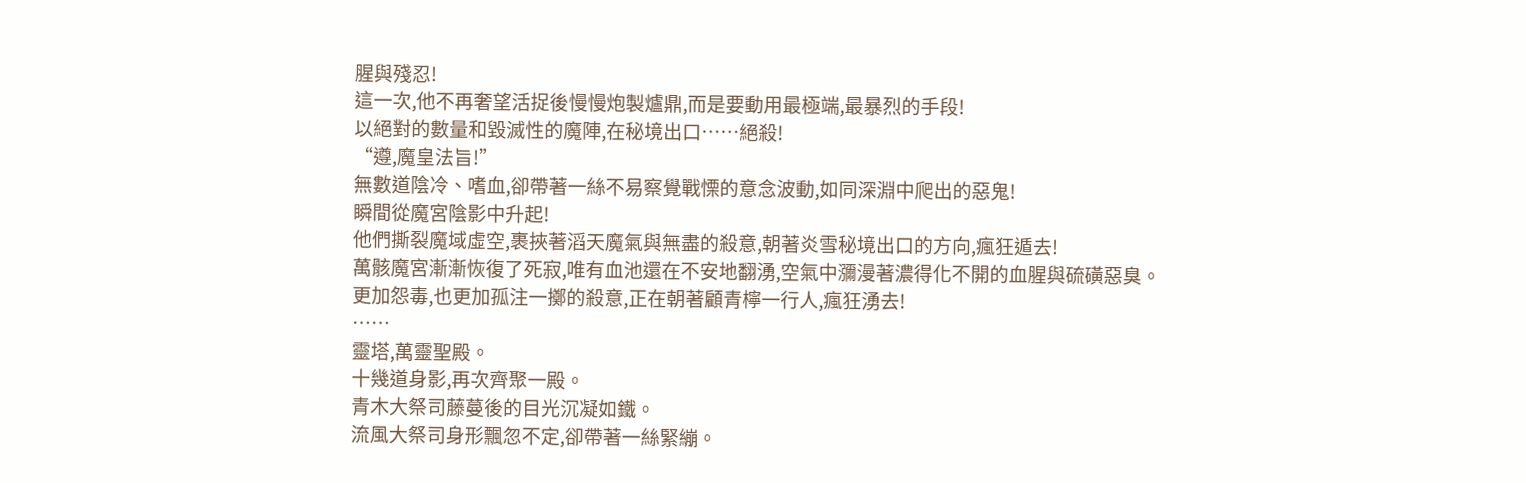腥與殘忍!
這一次,他不再奢望活捉後慢慢炮製爐鼎,而是要動用最極端,最暴烈的手段!
以絕對的數量和毀滅性的魔陣,在秘境出口……絕殺!
“遵,魔皇法旨!”
無數道陰冷、嗜血,卻帶著一絲不易察覺戰慄的意念波動,如同深淵中爬出的惡鬼!
瞬間從魔宮陰影中升起!
他們撕裂魔域虛空,裹挾著滔天魔氣與無盡的殺意,朝著炎雪秘境出口的方向,瘋狂遁去!
萬骸魔宮漸漸恢復了死寂,唯有血池還在不安地翻湧,空氣中瀰漫著濃得化不開的血腥與硫磺惡臭。
更加怨毒,也更加孤注一擲的殺意,正在朝著顧青檸一行人,瘋狂湧去!
……
靈塔,萬靈聖殿。
十幾道身影,再次齊聚一殿。
青木大祭司藤蔓後的目光沉凝如鐵。
流風大祭司身形飄忽不定,卻帶著一絲緊繃。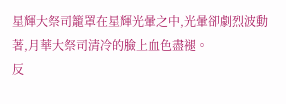星輝大祭司籠罩在星輝光暈之中,光暈卻劇烈波動著,月華大祭司清冷的臉上血色盡褪。
反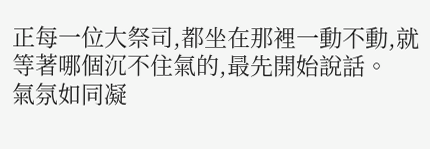正每一位大祭司,都坐在那裡一動不動,就等著哪個沉不住氣的,最先開始說話。
氣氛如同凝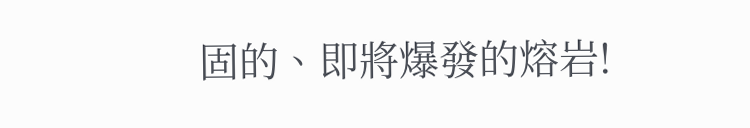固的、即將爆發的熔岩!